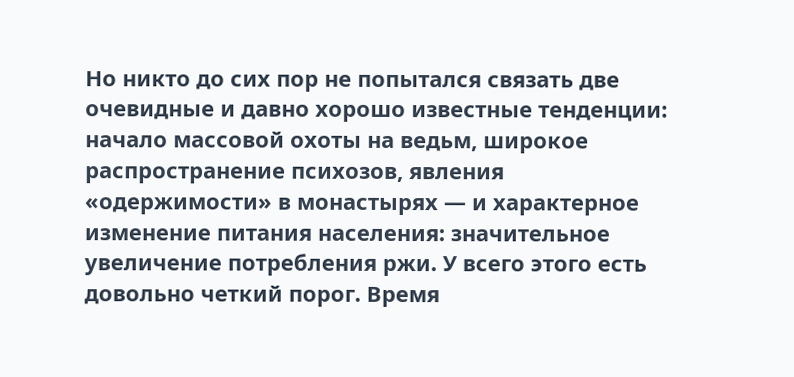Но никто до сих пор не попытался связать две очевидные и давно хорошо известные тенденции: начало массовой охоты на ведьм, широкое распространение психозов, явления «одержимости» в монастырях — и характерное изменение питания населения: значительное увеличение потребления ржи. У всего этого есть довольно четкий порог. Время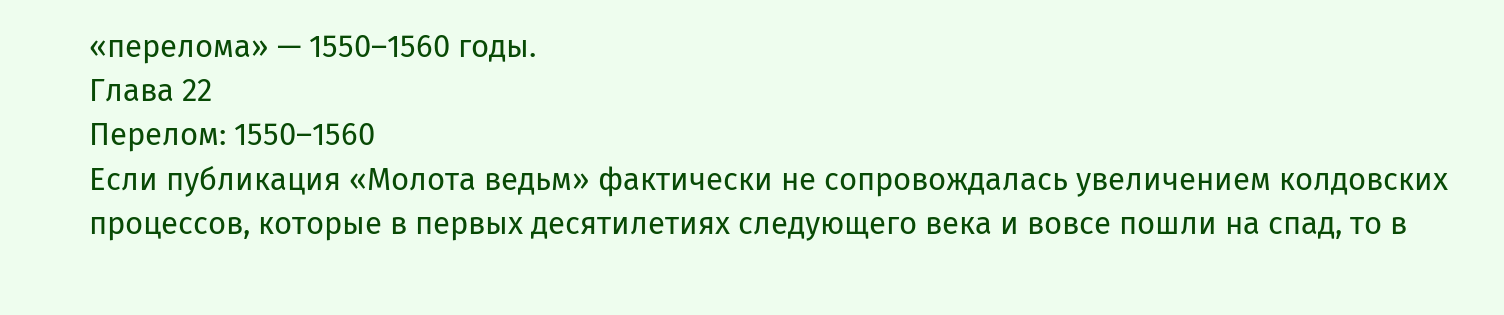«перелома» — 1550–1560 годы.
Глава 22
Перелом: 1550–1560
Если публикация «Молота ведьм» фактически не сопровождалась увеличением колдовских процессов, которые в первых десятилетиях следующего века и вовсе пошли на спад, то в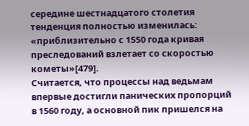середине шестнадцатого столетия тенденция полностью изменилась: «приблизительно с 1550 года кривая преследований взлетает со скоростью кометы»[479].
Считается, что процессы над ведьмам впервые достигли панических пропорций в 1560 году, а основной пик пришелся на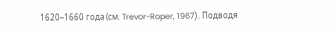1620–1660 года (см. Trevor-Roper, 1967). Подводя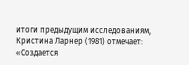итоги предыдущим исследованиям, Кристина Ларнер (1981) отмечает: «Создается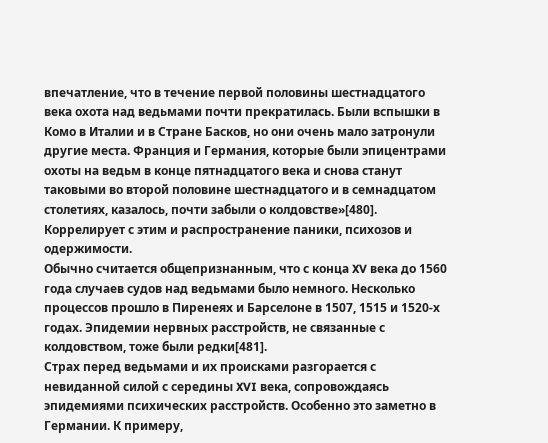впечатление, что в течение первой половины шестнадцатого века охота над ведьмами почти прекратилась. Были вспышки в Комо в Италии и в Стране Басков, но они очень мало затронули другие места. Франция и Германия, которые были эпицентрами охоты на ведьм в конце пятнадцатого века и снова станут таковыми во второй половине шестнадцатого и в семнадцатом столетиях, казалось, почти забыли о колдовстве»[480].
Коррелирует с этим и распространение паники, психозов и одержимости.
Обычно считается общепризнанным, что с конца XV века до 1560 года случаев судов над ведьмами было немного. Несколько процессов прошло в Пиренеях и Барселоне в 1507, 1515 и 1520-х годах. Эпидемии нервных расстройств, не связанные с колдовством, тоже были редки[481].
Страх перед ведьмами и их происками разгорается с невиданной силой с середины XVI века, сопровождаясь эпидемиями психических расстройств. Особенно это заметно в Германии. К примеру,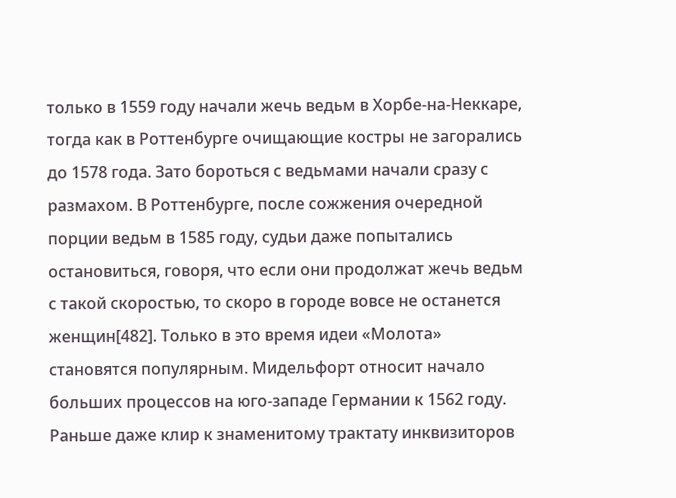только в 1559 году начали жечь ведьм в Хорбе-на-Неккаре, тогда как в Роттенбурге очищающие костры не загорались до 1578 года. Зато бороться с ведьмами начали сразу с размахом. В Роттенбурге, после сожжения очередной порции ведьм в 1585 году, судьи даже попытались остановиться, говоря, что если они продолжат жечь ведьм с такой скоростью, то скоро в городе вовсе не останется женщин[482]. Только в это время идеи «Молота» становятся популярным. Мидельфорт относит начало больших процессов на юго-западе Германии к 1562 году. Раньше даже клир к знаменитому трактату инквизиторов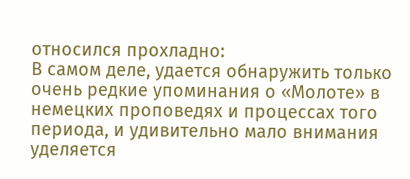относился прохладно:
В самом деле, удается обнаружить только очень редкие упоминания о «Молоте» в немецких проповедях и процессах того периода, и удивительно мало внимания уделяется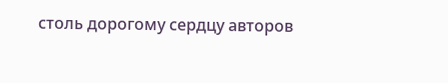столь дорогому сердцу авторов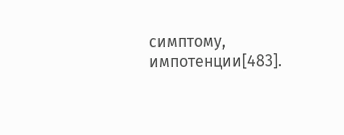симптому, импотенции[483].